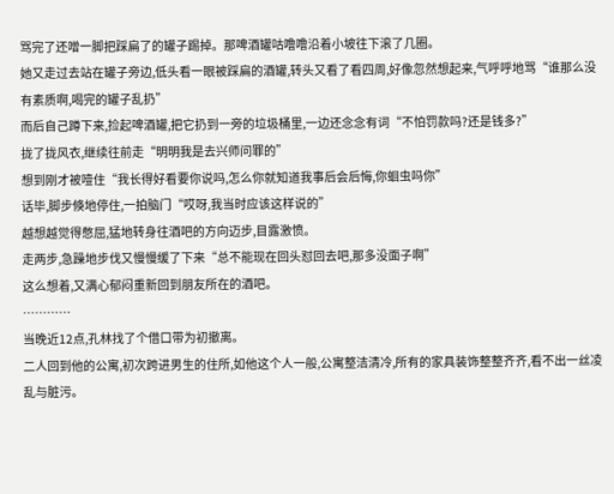骂完了还噌一脚把踩扁了的罐子踢掉。那啤酒罐咕噜噜沿着小坡往下滚了几圈。
她又走过去站在罐子旁边,低头看一眼被踩扁的酒罐,转头又看了看四周,好像忽然想起来,气呼呼地骂“谁那么没有素质啊,喝完的罐子乱扔”
而后自己蹲下来,捡起啤酒罐,把它扔到一旁的垃圾桶里,一边还念念有词“不怕罚款吗?还是钱多?”
拢了拢风衣,继续往前走“明明我是去兴师问罪的”
想到刚才被噎住“我长得好看要你说吗,怎么你就知道我事后会后悔,你蛔虫吗你”
话毕,脚步倏地停住,一拍脑门“哎呀,我当时应该这样说的”
越想越觉得憋屈,猛地转身往酒吧的方向迈步,目露激愤。
走两步,急躁地步伐又慢慢缓了下来“总不能现在回头怼回去吧,那多没面子啊”
这么想着,又满心郁闷重新回到朋友所在的酒吧。
…………
当晚近12点,孔林找了个借口带为初撤离。
二人回到他的公寓,初次跨进男生的住所,如他这个人一般,公寓整洁清冷,所有的家具装饰整整齐齐,看不出一丝凌乱与脏污。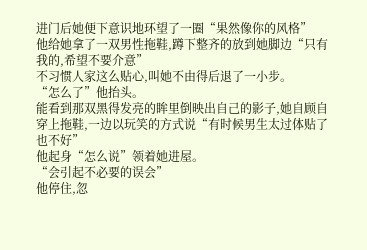进门后她便下意识地环望了一圈“果然像你的风格”
他给她拿了一双男性拖鞋,蹲下整齐的放到她脚边“只有我的,希望不要介意”
不习惯人家这么贴心,叫她不由得后退了一小步。
“怎么了”他抬头。
能看到那双黑得发亮的眸里倒映出自己的影子,她自顾自穿上拖鞋,一边以玩笑的方式说“有时候男生太过体贴了也不好”
他起身“怎么说”领着她进屋。
“会引起不必要的误会”
他停住,忽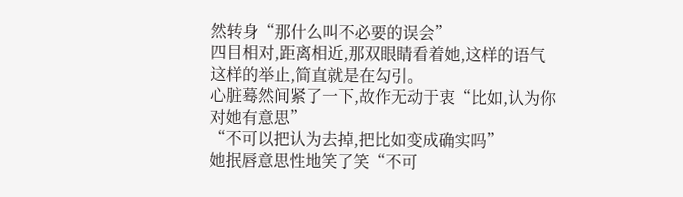然转身“那什么叫不必要的误会”
四目相对,距离相近,那双眼睛看着她,这样的语气这样的举止,简直就是在勾引。
心脏蓦然间紧了一下,故作无动于衷“比如,认为你对她有意思”
“不可以把认为去掉,把比如变成确实吗”
她抿唇意思性地笑了笑“不可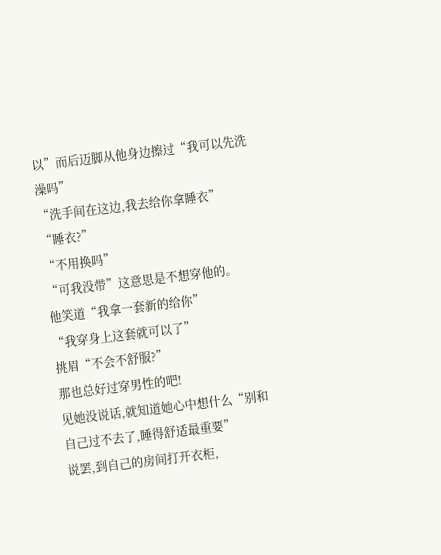以”而后迈脚从他身边擦过“我可以先洗澡吗”
“洗手间在这边,我去给你拿睡衣”
“睡衣?”
“不用换吗”
“可我没带”这意思是不想穿他的。
他笑道“我拿一套新的给你”
“我穿身上这套就可以了”
挑眉“不会不舒服?”
那也总好过穿男性的吧!
见她没说话,就知道她心中想什么“别和自己过不去了,睡得舒适最重要”
说罢,到自己的房间打开衣柜,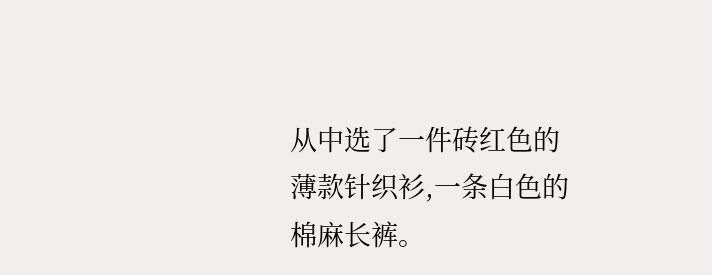从中选了一件砖红色的薄款针织衫,一条白色的棉麻长裤。